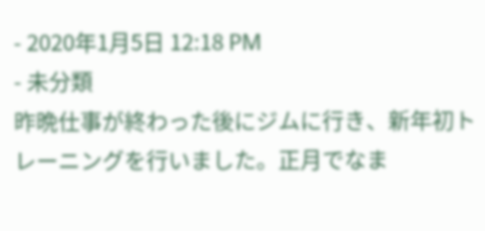- 2020年1月5日 12:18 PM
- 未分類
昨晩仕事が終わった後にジムに行き、新年初トレーニングを行いました。正月でなま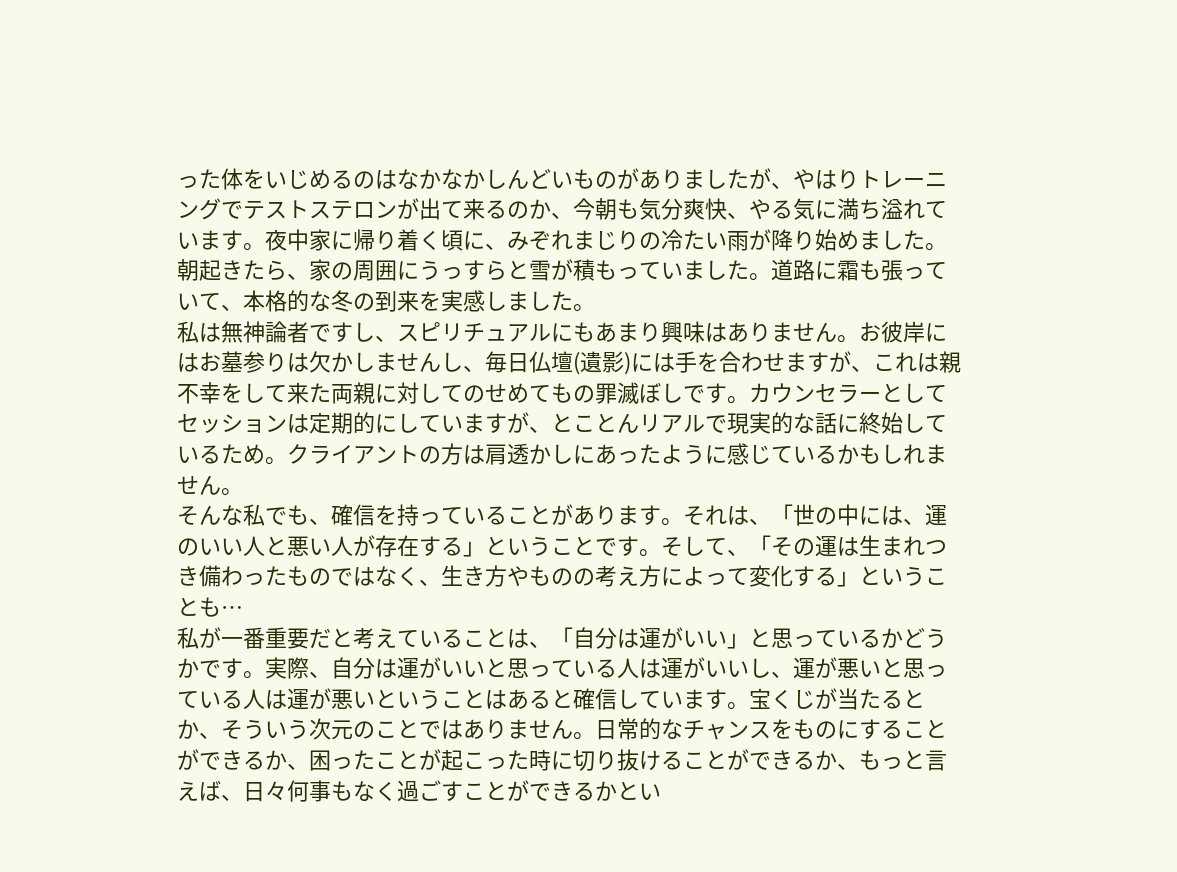った体をいじめるのはなかなかしんどいものがありましたが、やはりトレーニングでテストステロンが出て来るのか、今朝も気分爽快、やる気に満ち溢れています。夜中家に帰り着く頃に、みぞれまじりの冷たい雨が降り始めました。朝起きたら、家の周囲にうっすらと雪が積もっていました。道路に霜も張っていて、本格的な冬の到来を実感しました。
私は無神論者ですし、スピリチュアルにもあまり興味はありません。お彼岸にはお墓参りは欠かしませんし、毎日仏壇(遺影)には手を合わせますが、これは親不幸をして来た両親に対してのせめてもの罪滅ぼしです。カウンセラーとしてセッションは定期的にしていますが、とことんリアルで現実的な話に終始しているため。クライアントの方は肩透かしにあったように感じているかもしれません。
そんな私でも、確信を持っていることがあります。それは、「世の中には、運のいい人と悪い人が存在する」ということです。そして、「その運は生まれつき備わったものではなく、生き方やものの考え方によって変化する」ということも…
私が一番重要だと考えていることは、「自分は運がいい」と思っているかどうかです。実際、自分は運がいいと思っている人は運がいいし、運が悪いと思っている人は運が悪いということはあると確信しています。宝くじが当たるとか、そういう次元のことではありません。日常的なチャンスをものにすることができるか、困ったことが起こった時に切り抜けることができるか、もっと言えば、日々何事もなく過ごすことができるかとい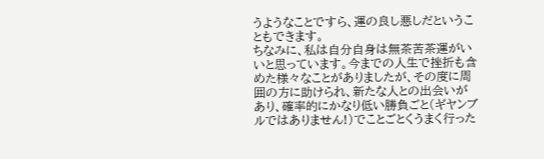うようなことですら、運の良し悪しだということもできます。
ちなみに、私は自分自身は無茶苦茶運がいいと思っています。今までの人生で挫折も含めた様々なことがありましたが、その度に周囲の方に助けられ、新たな人との出会いがあり、確率的にかなり低い勝負ごと(ギヤンブルではありません!)でことごとくうまく行った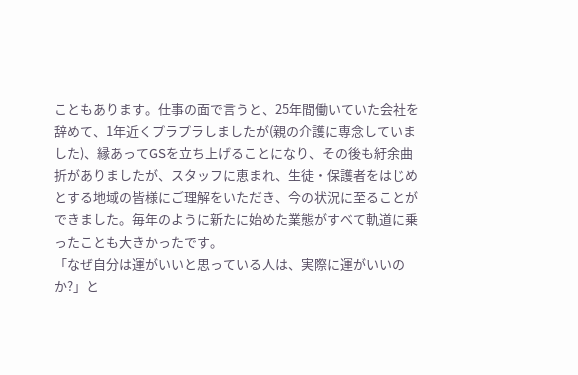こともあります。仕事の面で言うと、25年間働いていた会社を辞めて、1年近くプラプラしましたが(親の介護に専念していました)、縁あってGSを立ち上げることになり、その後も紆余曲折がありましたが、スタッフに恵まれ、生徒・保護者をはじめとする地域の皆様にご理解をいただき、今の状況に至ることができました。毎年のように新たに始めた業態がすべて軌道に乗ったことも大きかったです。
「なぜ自分は運がいいと思っている人は、実際に運がいいのか?」と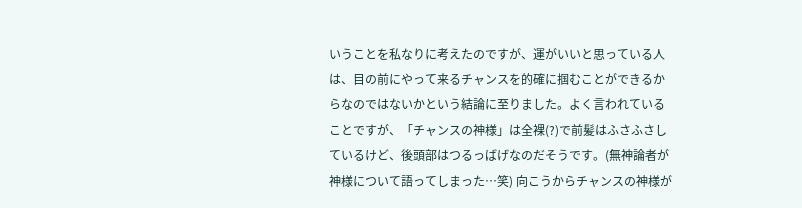いうことを私なりに考えたのですが、運がいいと思っている人は、目の前にやって来るチャンスを的確に掴むことができるからなのではないかという結論に至りました。よく言われていることですが、「チャンスの神様」は全裸(?)で前髪はふさふさしているけど、後頭部はつるっばげなのだそうです。(無神論者が神様について語ってしまった…笑) 向こうからチャンスの神様が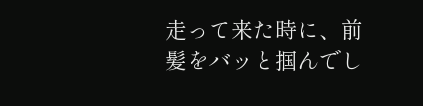走って来た時に、前髪をバッと掴んでし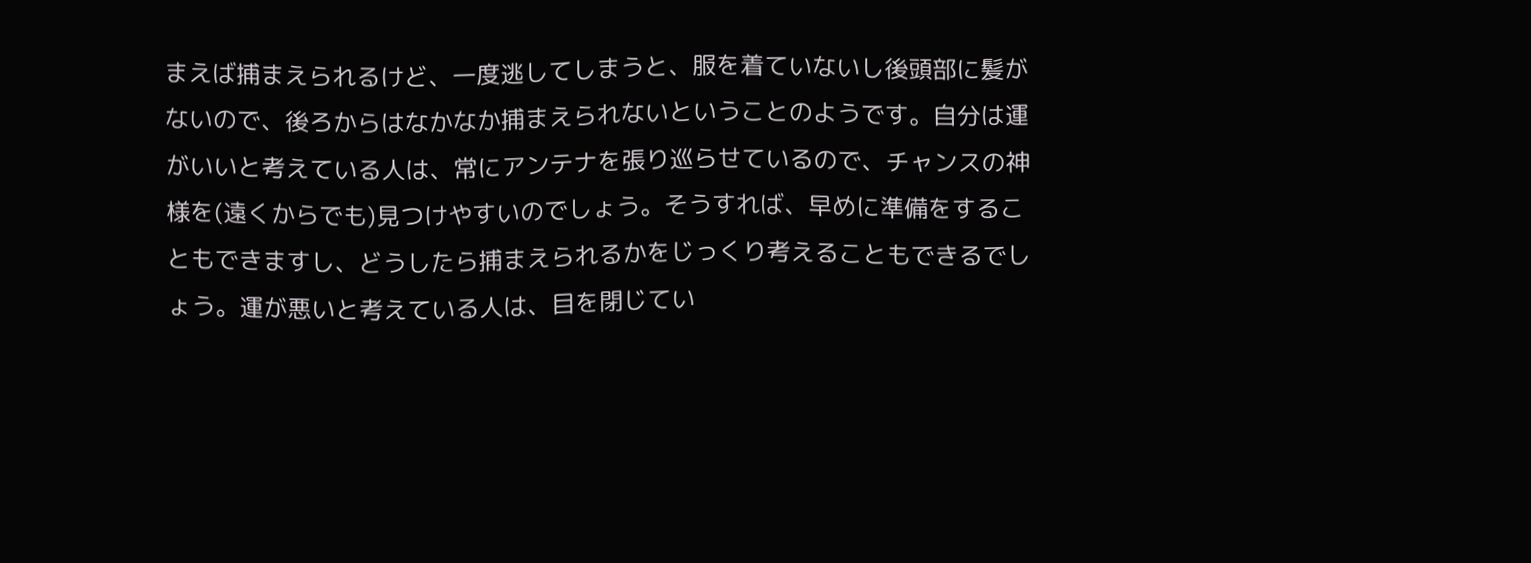まえば捕まえられるけど、一度逃してしまうと、服を着ていないし後頭部に髪がないので、後ろからはなかなか捕まえられないということのようです。自分は運がいいと考えている人は、常にアンテナを張り巡らせているので、チャンスの神様を(遠くからでも)見つけやすいのでしょう。そうすれば、早めに準備をすることもできますし、どうしたら捕まえられるかをじっくり考えることもできるでしょう。運が悪いと考えている人は、目を閉じてい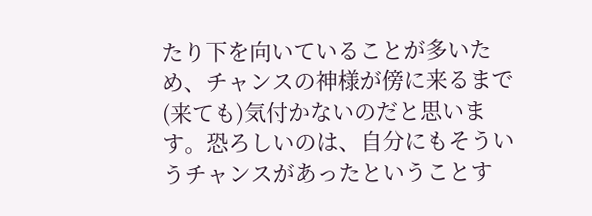たり下を向いていることが多いため、チャンスの神様が傍に来るまで(来ても)気付かないのだと思います。恐ろしいのは、自分にもそういうチャンスがあったということす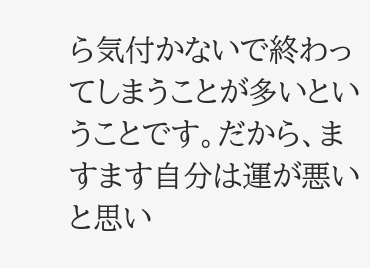ら気付かないで終わってしまうことが多いということです。だから、ますます自分は運が悪いと思い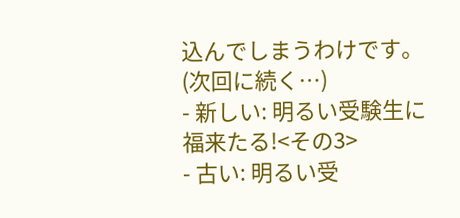込んでしまうわけです。
(次回に続く…)
- 新しい: 明るい受験生に福来たる!<その3>
- 古い: 明るい受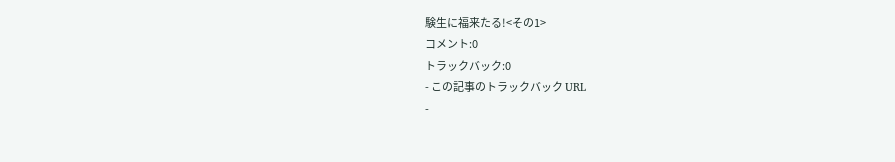験生に福来たる!<その1>
コメント:0
トラックバック:0
- この記事のトラックバック URL
-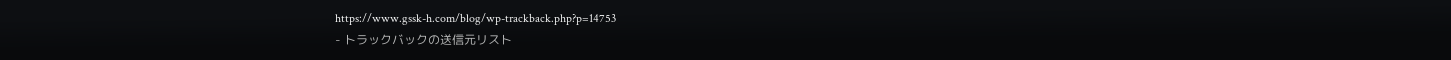https://www.gssk-h.com/blog/wp-trackback.php?p=14753
- トラックバックの送信元リスト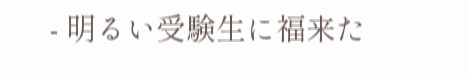- 明るい受験生に福来た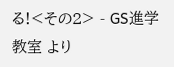る!<その2> - GS進学教室 より